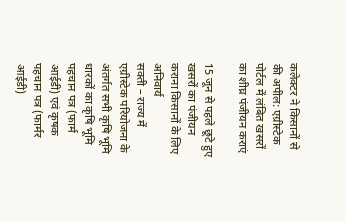कलेक्टर ने किसानों से की अपील: एग्रीस्टेक पोर्टल में लंबित खसरों का शीघ्र पंजीयन कराएं

15 जून से पहले छूटे हुए खसरों का पंजीयन कराना किसानों के लिए अनिवार्य
सक्ती – राज्य में एग्रीस्टेक परियोजना के अंतर्गत सभी कृषि भूमि धारकों का कृषि भूमि पहचान पत्र (फार्म आईडी) एवं कृषक पहचान पत्र (फार्मर आईडी)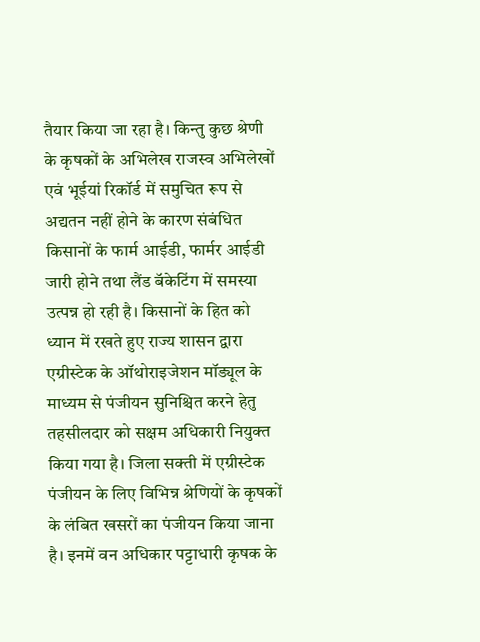तैयार किया जा रहा है। किन्तु कुछ श्रेणी के कृषकों के अभिलेख राजस्व अभिलेखों एवं भूईयां रिकॉर्ड में समुचित रूप से अद्यतन नहीं होने के कारण संबंधित किसानों के फार्म आईडी, फार्मर आईडी जारी होने तथा लैंड बॅकेटिंग में समस्या उत्पन्न हो रही है। किसानों के हित को ध्यान में रखते हुए राज्य शासन द्वारा एग्रीस्टेक के ऑथोराइजेशन मॉड्यूल के माध्यम से पंजीयन सुनिश्चित करने हेतु तहसीलदार को सक्षम अधिकारी नियुक्त किया गया है। जिला सक्ती में एग्रीस्टेक पंजीयन के लिए विभिन्न श्रेणियों के कृषकों के लंबित खसरों का पंजीयन किया जाना है। इनमें वन अधिकार पट्टाधारी कृषक के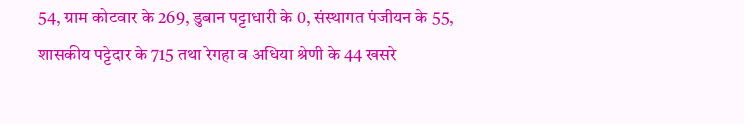54, ग्राम कोटवार के 269, डुबान पट्टाधारी के 0, संस्थागत पंजीयन के 55, शासकीय पट्टेदार के 715 तथा रेगहा व अधिया श्रेणी के 44 खसरे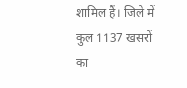शामिल हैं। जिले में कुल 1137 खसरों का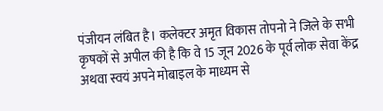पंजीयन लंबित है। कलेक्टर अमृत विकास तोपनो ने जिले के सभी कृषकों से अपील की है कि वे 15 जून 2026 के पूर्व लोक सेवा केंद्र अथवा स्वयं अपने मोबाइल के माध्यम से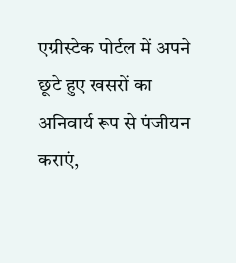एग्रीस्टेक पोर्टल में अपने छूटे हुए खसरों का अनिवार्य रूप से पंजीयन कराएं,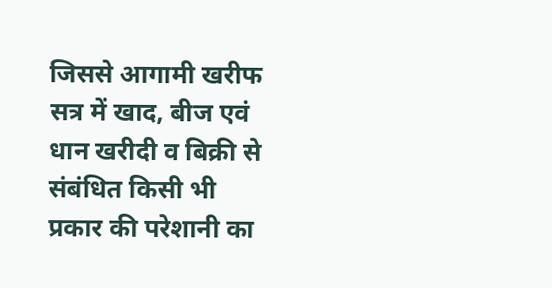जिससे आगामी खरीफ सत्र में खाद, बीज एवं धान खरीदी व बिक्री से संबंधित किसी भी प्रकार की परेशानी का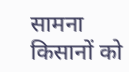सामना किसानों को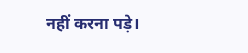नहीं करना पड़े।